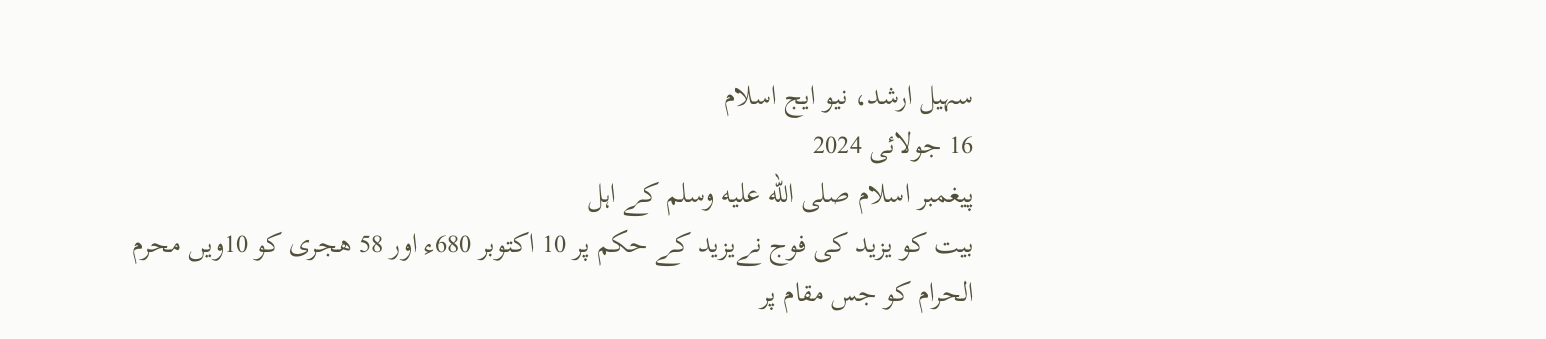سہیل ارشد، نیو ایج اسلام
16 جولائی 2024
پیغمبر اسلام صلى الله عليه وسلم کے اہل
بیت کو یزید کی فوج نےیزید کے حکم پر 10 اکتوبر 680ء اور 58 ھجری کو 10ویں محرم
الحرام کو جس مقام پر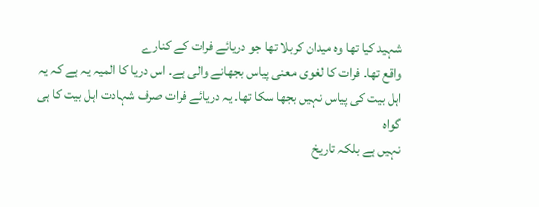شہید کیا تھا وہ میدان کربلا تھا جو دریائے فرات کے کنارے
واقع تھا۔ فرات کا لغوی معنی پیاس بجھانے والی ہے۔ اس دریا کا المیہ یہ ہے کہ یہ
اہل بیت کی پیاس نہیں بجھا سکا تھا۔ یہ دریائے فرات صرف شہادت اہل بیت کا ہی گواہ
نہیں ہے بلکہ تاریخ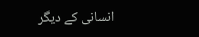انسانی کے دیگر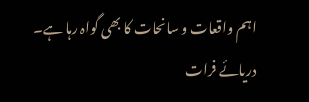اہم واقعات و سانحات کا بھی گواہ رہا ہے۔
دریائے فرات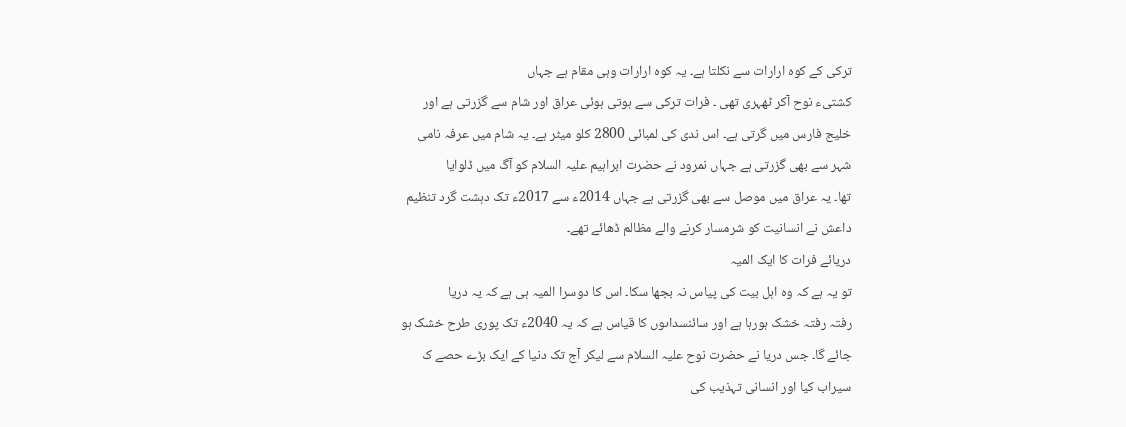ترکی کے کوہ ارارات سے نکلتا ہے۔ یہ کوہ ارارات وہی مقام ہے جہاں
کشتیء نوح آکر ٹھہری تھی ۔ فرات ترکی سے ہوتی ہوئی عراق اور شام سے گزرتی ہے اور
خلیج فارس میں گرتی ہے۔ اس ندی کی لمبائی 2800 کلو میٹر ہے۔ یہ شام میں عرفہ نامی
شہر سے بھی گزرتی ہے جہاں نمرود نے حضرت ابراہیم علیہ السلام کو آگ میں ڈلوایا
تھا۔ یہ عراق میں موصل سے بھی گزرتی ہے جہاں 2014ء سے 2017ء تک دہشت گرد تنظیم
داعش نے انسانیت کو شرمسار کرنے والے مظالم ڈھائے تھے۔
دریائے فرات کا ایک المیہ
تو یہ ہے کہ وہ اہل بیت کی پیاس نہ بجھا سکا۔ اس کا دوسرا المیہ ہی ہے کہ یہ دریا
رفتہ رفتہ خشک ہورہا ہے اور سائنسداںوں کا قیاس ہے کہ یہ 2040ء تک پوری طرح خشک ہو
جائے گا۔ جس دریا نے حضرت نوح علیہ السلام سے لیکر آج تک دنیا کے ایک بڑے حصے ک
سیراب کیا اور انسانی تہذیب کی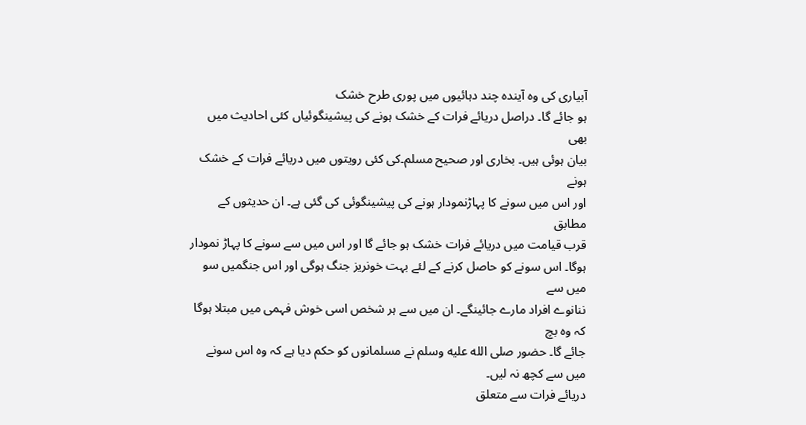آبیاری کی وہ آیندہ چند دہائیوں میں پوری طرح خشک
ہو جائے گا۔ دراصل دریائے فرات کے خشک ہونے کی پیشینگوئیاں کئی احادیث میں بھی
بیان ہوئی ہیں۔ بخاری اور صحیح مسلم۔کی کئی رویتوں میں دریائے فرات کے خشک ہونے
اور اس میں سونے کا پہاڑنمودار ہونے کی پیشینگوئی کی گئی ہے۔ ان حدیثوں کے مطابق
قرب قیامت میں دریائے فرات خشک ہو جائے گا اور اس میں سے سونے کا پہاڑ نمودار
ہوگا۔ اس سونے کو حاصل کرنے کے لئے بہت خونریز جنگ ہوگی اور اس جنگمیں سو میں سے
ننانوے افراد مارے جائینگے۔ ان میں سے ہر شخص اسی خوش فہمی میں مبتلا ہوگا کہ وہ بچ
جائے گا۔ حضور صلى الله عليه وسلم نے مسلمانوں کو حکم دیا ہے کہ وہ اس سونے میں سے کچھ نہ لیں۔
دریائے فرات سے متعلق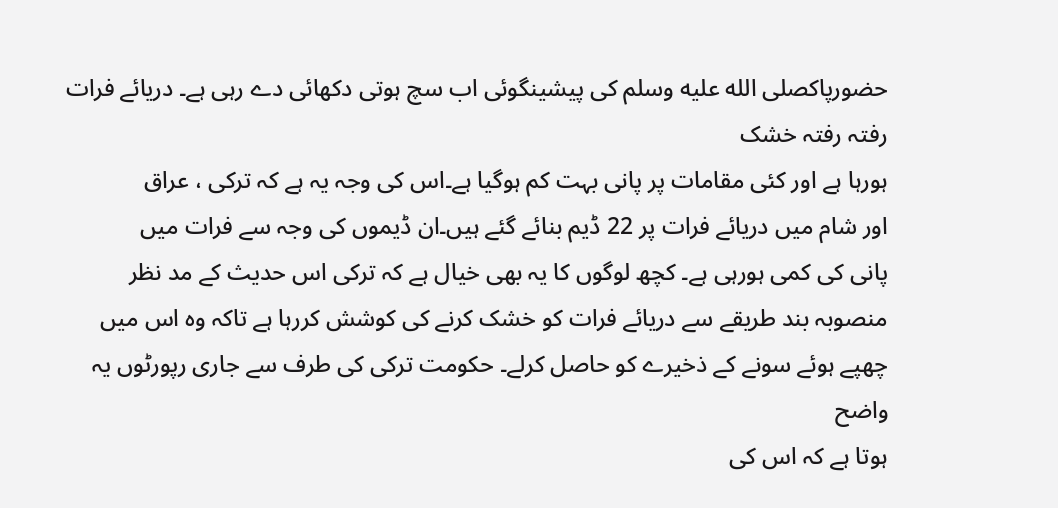حضورپاکصلى الله عليه وسلم کی پیشینگوئی اب سچ ہوتی دکھائی دے رہی ہے۔ دریائے فرات رفتہ رفتہ خشک
ہورہا ہے اور کئی مقامات پر پانی بہت کم ہوگیا ہے۔اس کی وجہ یہ ہے کہ ترکی ، عراق
اور شام میں دریائے فرات پر 22 ڈیم بنائے گئے ہیں۔ان ڈیموں کی وجہ سے فرات میں
پانی کی کمی ہورہی ہے۔ کچھ لوگوں کا یہ بھی خیال ہے کہ ترکی اس حدیث کے مد نظر
منصوبہ بند طریقے سے دریائے فرات کو خشک کرنے کی کوشش کررہا ہے تاکہ وہ اس میں
چھپے ہوئے سونے کے ذخیرے کو حاصل کرلے۔ حکومت ترکی کی طرف سے جاری رپورٹوں یہ واضح
ہوتا ہے کہ اس کی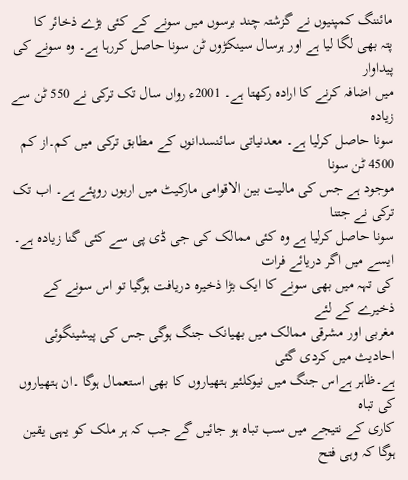مائننگ کمپنیوں نے گزشتہ چند برسوں میں سونے کے کئی بڑے ذخائر کا
پتہ بھی لگا لیا ہے اور ہرسال سینکڑوں ٹن سونا حاصل کررہا ہے۔ وہ سونے کی پیداوار
میں اضافہ کرنے کا ارادہ رکھتا ہے۔ 2001ء رواں سال تک ترکی نے 550 ٹن سے زیادہ
سونا حاصل کرلیا ہے۔ معدنیاتی سائنسدانوں کے مطابق ترکی میں کم۔از کم 4500 ٹن سونا
موجود ہے جس کی مالیت بین الاقوامی مارکیٹ میں اربوں روپئے ہے۔ اب تک ترکی نے جتنا
سونا حاصل کرلیا ہے وہ کئی ممالک کی جی ڈی پی سے کئی گنا زیادہ ہے۔
ایسے میں اگر دریائے فرات
کی تہہ میں بھی سونے کا ایک بڑا ذخیرہ دریافت ہوگیا تو اس سونے کے ذخیرے کے لئے
مغربی اور مشرقی ممالک میں بھیانک جنگ ہوگی جس کی پیشینگوئی احادیث میں کردی گئی
ہے۔ظاہر ہےاس جنگ میں نیوکلئیر ہتھیاروں کا بھی استعمال ہوگا ۔ان ہتھیاروں کی تباہ
کاری کے نتیجے میں سب تباہ ہو جائیں گے جب کہ ہر ملک کو یہی یقین ہوگا کہ وہی فتح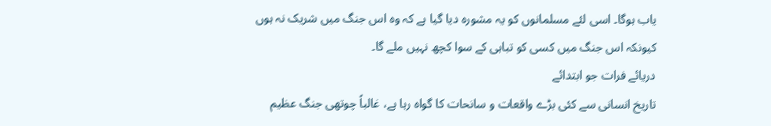یاب ہوگا۔ اسی لئے مسلمانوں کو یہ مشورہ دیا گیا ہے کہ وہ اس جنگ میں شریک نہ ہوں
کیونکہ اس جنگ میں کسی کو تباہی کے سوا کچھ نہیں ملے گا۔
دریائے فرات جو ابتدائے
تاریخ انسانی سے کئی بڑے واقعات و سانحات کا گواہ رہا ہے، غالباً چوتھی جنگ عظیم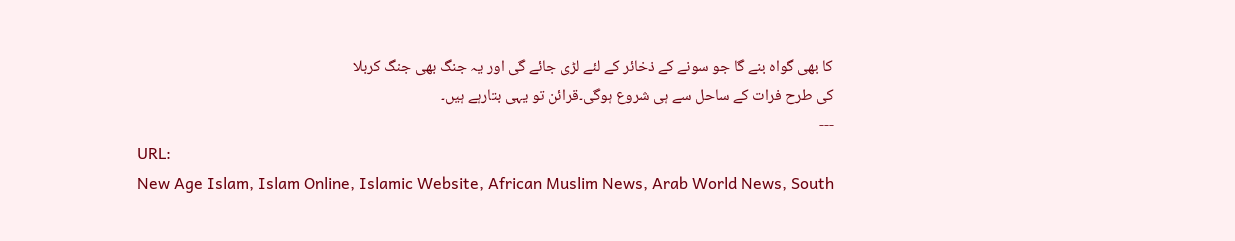کا بھی گواہ بنے گا جو سونے کے ذخائر کے لئے لڑی جائے گی اور یہ جنگ بھی جنگ کربلا
کی طرح فرات کے ساحل سے ہی شروع ہوگی۔قرائن تو یہی بتارہے ہیں۔
---
URL:
New Age Islam, Islam Online, Islamic Website, African Muslim News, Arab World News, South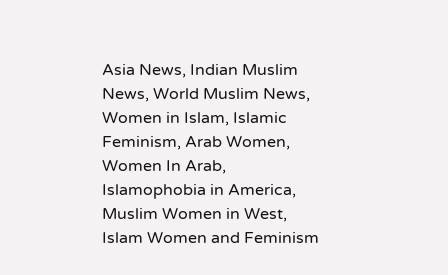Asia News, Indian Muslim News, World Muslim News, Women in Islam, Islamic Feminism, Arab Women, Women In Arab, Islamophobia in America, Muslim Women in West, Islam Women and Feminism